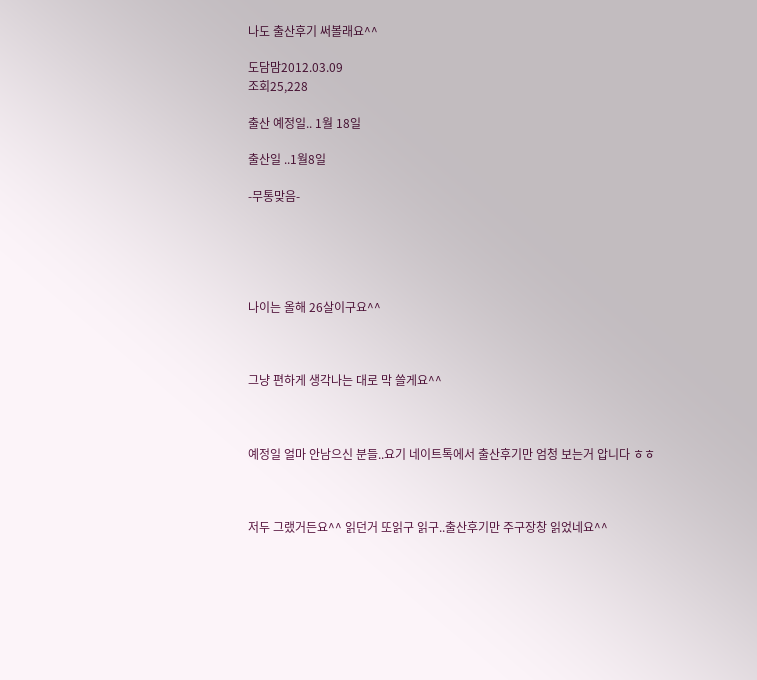나도 출산후기 써볼래요^^

도담맘2012.03.09
조회25,228

출산 예정일.. 1월 18일

출산일 ..1월8일

-무통맞음-





나이는 올해 26살이구요^^



그냥 편하게 생각나는 대로 막 쓸게요^^



예정일 얼마 안남으신 분들..요기 네이트톡에서 출산후기만 엄청 보는거 압니다 ㅎㅎ



저두 그랬거든요^^ 읽던거 또읽구 읽구..출산후기만 주구장창 읽었네요^^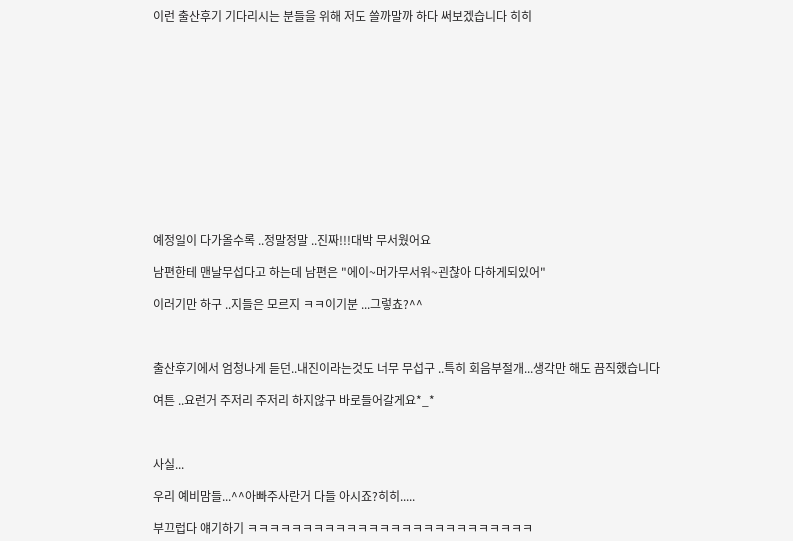이런 출산후기 기다리시는 분들을 위해 저도 쓸까말까 하다 써보겠습니다 히히













예정일이 다가올수록 ..정말정말 ..진짜!!!대박 무서웠어요

남편한테 맨날무섭다고 하는데 남편은 "에이~머가무서워~괸찮아 다하게되있어"

이러기만 하구 ..지들은 모르지 ㅋㅋ이기분 ...그렇쵸?^^



출산후기에서 엄청나게 듣던..내진이라는것도 너무 무섭구 ..특히 회음부절개...생각만 해도 끔직했습니다

여튼 ..요런거 주저리 주저리 하지않구 바로들어갈게요*_*



사실...

우리 예비맘들...^^아빠주사란거 다들 아시죠?히히.....

부끄럽다 얘기하기 ㅋㅋㅋㅋㅋㅋㅋㅋㅋㅋㅋㅋㅋㅋㅋㅋㅋㅋㅋㅋㅋㅋㅋㅋㅋㅋ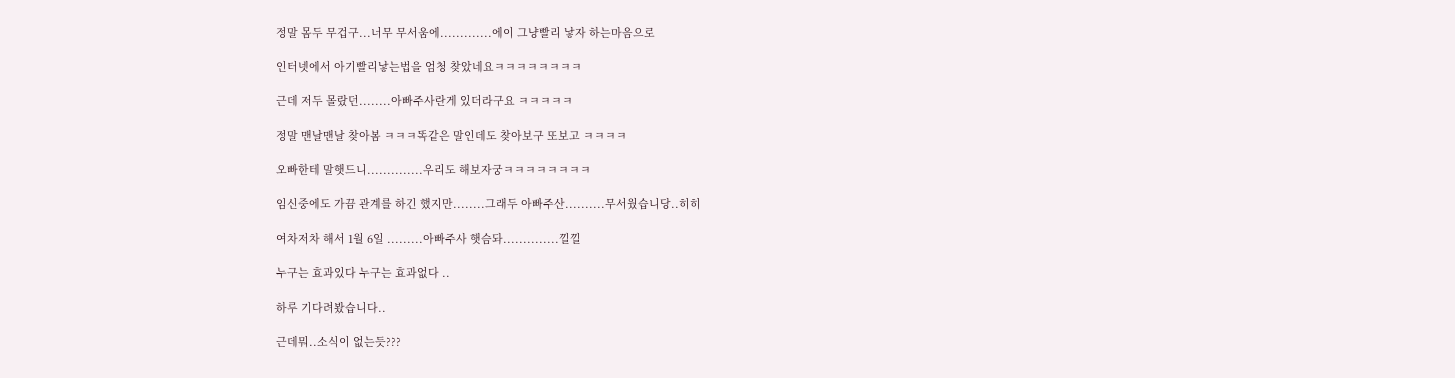정말 몸두 무겁구...너무 무서움에.............에이 그냥빨리 낳자 하는마음으로

인터넷에서 아기빨리낳는법을 엄청 찾았네요ㅋㅋㅋㅋㅋㅋㅋㅋ

근데 저두 몰랐던........아빠주사란게 있더라구요 ㅋㅋㅋㅋㅋ

정말 맨날맨날 찾아봄 ㅋㅋㅋ똑같은 말인데도 찾아보구 또보고 ㅋㅋㅋㅋ

오빠한테 말햇드니..............우리도 해보자궁ㅋㅋㅋㅋㅋㅋㅋㅋ

임신중에도 가끔 관계를 하긴 했지만........그래두 아빠주산..........무서웠습니당..히히

여차저차 해서 1월 6일 .........아빠주사 햇슴돠..............낄낄

누구는 효과있다 누구는 효과없다 ..

하루 기다려봤습니다..

근데뭐..소식이 없는듯???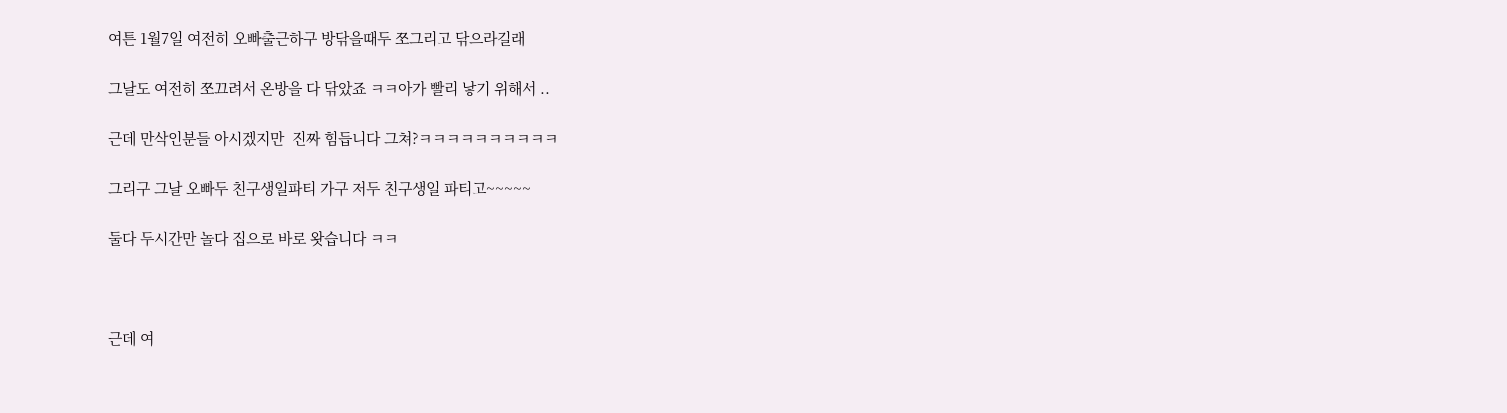여튼 1월7일 여전히 오빠출근하구 방닦을때두 쪼그리고 닦으라길래

그날도 여전히 쪼끄려서 온방을 다 닦았죠 ㅋㅋ아가 빨리 낳기 위해서 ..

근데 만삭인분들 아시겠지만  진짜 힘듭니다 그쳐?ㅋㅋㅋㅋㅋㅋㅋㅋㅋㅋ

그리구 그날 오빠두 친구생일파티 가구 저두 친구생일 파티고~~~~~

둘다 두시간만 놀다 집으로 바로 왓습니다 ㅋㅋ



근데 여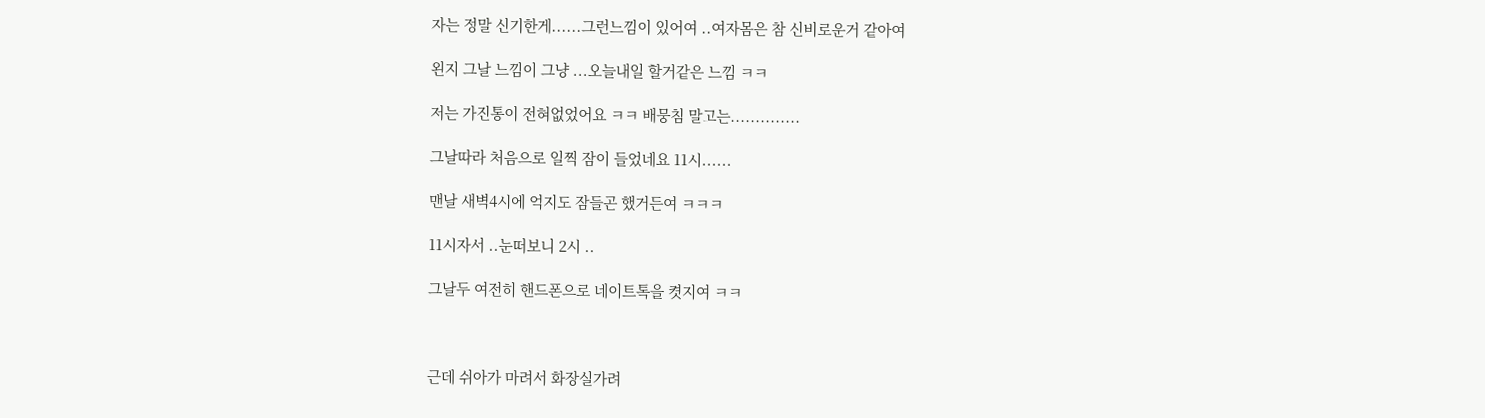자는 정말 신기한게......그런느낌이 있어여 ..여자몸은 참 신비로운거 같아여

왼지 그날 느낌이 그냥 ...오늘내일 할거같은 느낌 ㅋㅋ

저는 가진통이 전혀없었어요 ㅋㅋ 배뭉침 말고는..............

그날따라 처음으로 일찍 잠이 들었네요 11시......

맨날 새벽4시에 억지도 잠들곤 했거든여 ㅋㅋㅋ

11시자서 ..눈떠보니 2시 ..

그날두 여전히 핸드폰으로 네이트톡을 켯지여 ㅋㅋ



근데 쉬아가 마려서 화장실가려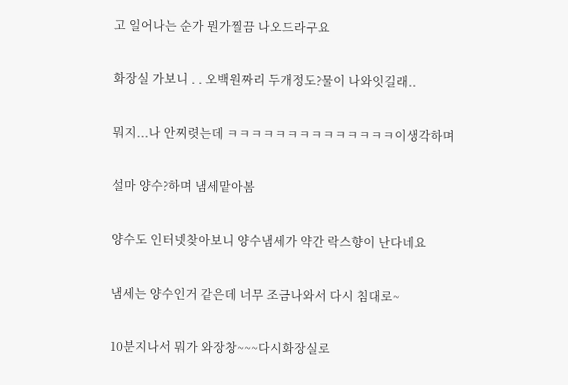고 일어나는 순가 뭔가찔끔 나오드라구요

화장실 가보니 . . 오백원짜리 두개정도?물이 나와잇길래..

뭐지...나 안찌렷는데 ㅋㅋㅋㅋㅋㅋㅋㅋㅋㅋㅋㅋㅋㅋ이생각하며

설마 양수?하며 냄세맡아봄

양수도 인터넷찾아보니 양수냄세가 약간 락스향이 난다네요

냄세는 양수인거 같은데 너무 조금나와서 다시 침대로~

10분지나서 뭐가 와장창~~~다시화장실로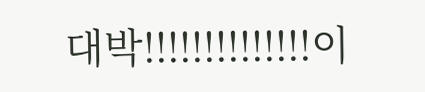대박!!!!!!!!!!!!!!이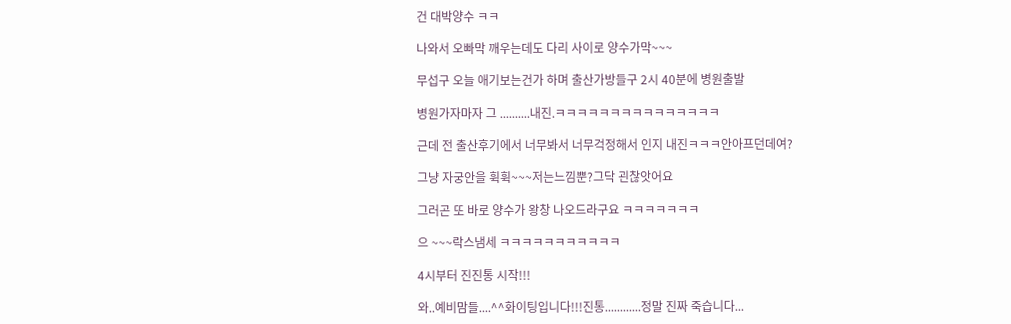건 대박양수 ㅋㅋ

나와서 오빠막 깨우는데도 다리 사이로 양수가막~~~

무섭구 오늘 애기보는건가 하며 출산가방들구 2시 40분에 병원출발

병원가자마자 그 ..........내진.ㅋㅋㅋㅋㅋㅋㅋㅋㅋㅋㅋㅋㅋㅋㅋ

근데 전 출산후기에서 너무봐서 너무걱정해서 인지 내진ㅋㅋㅋ안아프던데여?

그냥 자궁안을 휙휙~~~저는느낌뿐?그닥 괸찮앗어요

그러곤 또 바로 양수가 왕창 나오드라구요 ㅋㅋㅋㅋㅋㅋㅋ

으 ~~~락스냄세 ㅋㅋㅋㅋㅋㅋㅋㅋㅋㅋㅋ

4시부터 진진통 시작!!!

와..예비맘들....^^화이팅입니다!!!진통............정말 진짜 죽습니다...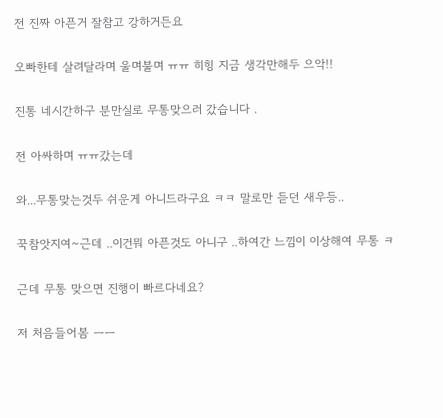전 진짜 아픈거 잘참고 강하거든요

오빠한테 살려달라며 울며불며 ㅠㅠ 히힝 지금 생각만해두 으악!!

진통 네시간하구 분만실로 무통맞으러 갔습니다 .

전 아싸하며 ㅠㅠ갔는데

와...무통맞는것두 쉬운게 아니드라구요 ㅋㅋ 말로만 듣던 새우등..

꾹참앗지여~근데 ..이건뭐 아픈것도 아니구 ..하여간 느낌이 이상해여 무통 ㅋ

근데 무통 맞으면 진행이 빠르다네요?

저 처음들어봄 ㅡㅡ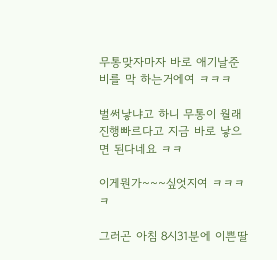무통맞자마자 바로 애기날준비를 막 하는거에여 ㅋㅋㅋ

벌써낳냐고 하니 무통이 월래 진행빠르다고 지금 바로 낳으면 된다네요 ㅋㅋ

이게뭔가~~~싶엇지여 ㅋㅋㅋㅋ

그러곤 아침 8시31분에 이쁜딸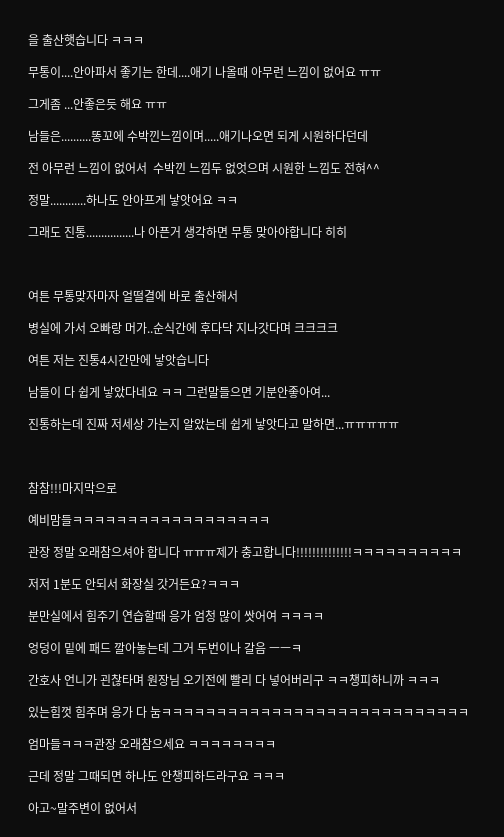을 출산햇습니다 ㅋㅋㅋ

무통이....안아파서 좋기는 한데....애기 나올때 아무런 느낌이 없어요 ㅠㅠ

그게좀 ...안좋은듯 해요 ㅠㅠ

남들은..........똥꼬에 수박낀느낌이며.....애기나오면 되게 시원하다던데

전 아무런 느낌이 없어서  수박낀 느낌두 없엇으며 시원한 느낌도 전혀^^

정말............하나도 안아프게 낳앗어요 ㅋㅋ

그래도 진통................나 아픈거 생각하면 무통 맞아야합니다 히히



여튼 무통맞자마자 얼떨결에 바로 출산해서

병실에 가서 오빠랑 머가..순식간에 후다닥 지나갓다며 크크크크

여튼 저는 진통4시간만에 낳앗습니다

남들이 다 쉽게 낳았다네요 ㅋㅋ 그런말들으면 기분안좋아여...

진통하는데 진짜 저세상 가는지 알았는데 쉽게 낳앗다고 말하면...ㅠㅠㅠㅠㅠ



참참!!!마지막으로

예비맘들ㅋㅋㅋㅋㅋㅋㅋㅋㅋㅋㅋㅋㅋㅋㅋㅋㅋㅋ

관장 정말 오래참으셔야 합니다 ㅠㅠㅠ제가 충고합니다!!!!!!!!!!!!!!ㅋㅋㅋㅋㅋㅋㅋㅋㅋㅋ

저저 1분도 안되서 화장실 갓거든요?ㅋㅋㅋ

분만실에서 힘주기 연습할때 응가 엄청 많이 쌋어여 ㅋㅋㅋㅋ

엉덩이 밑에 패드 깔아놓는데 그거 두번이나 갈음 ㅡㅡㅋ

간호사 언니가 괸찮타며 원장님 오기전에 빨리 다 넣어버리구 ㅋㅋ챙피하니까 ㅋㅋㅋ

있는힘껏 힘주며 응가 다 눔ㅋㅋㅋㅋㅋㅋㅋㅋㅋㅋㅋㅋㅋㅋㅋㅋㅋㅋㅋㅋㅋㅋㅋㅋㅋㅋㅋㅋ

엄마들ㅋㅋㅋ관장 오래참으세요 ㅋㅋㅋㅋㅋㅋㅋㅋ

근데 정말 그때되면 하나도 안챙피하드라구요 ㅋㅋㅋ

아고~말주변이 없어서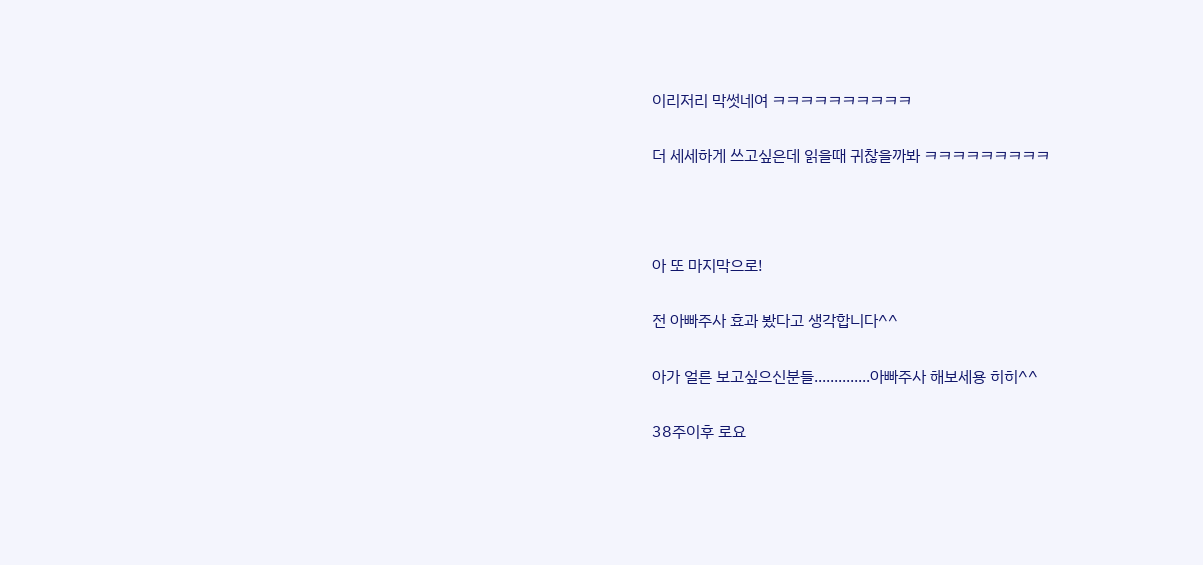이리저리 막썻네여 ㅋㅋㅋㅋㅋㅋㅋㅋㅋㅋ

더 세세하게 쓰고싶은데 읽을때 귀찮을까봐 ㅋㅋㅋㅋㅋㅋㅋㅋㅋ



아 또 마지막으로!

전 아빠주사 효과 봤다고 생각합니다^^

아가 얼른 보고싶으신분들..............아빠주사 해보세용 히히^^

38주이후 로요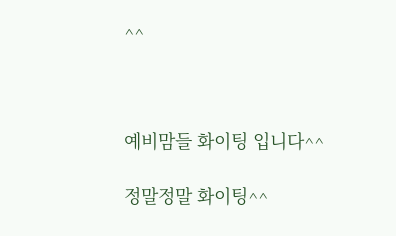^^



예비맘들 화이팅 입니다^^

정말정말 화이팅^^